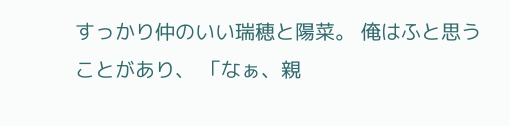すっかり仲のいい瑞穂と陽菜。 俺はふと思うことがあり、 「なぁ、親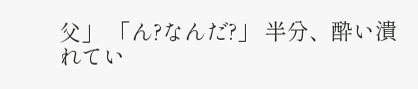父」 「ん?なんだ?」 半分、酔い潰れてい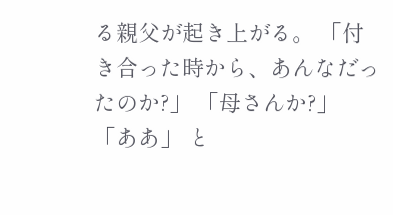る親父が起き上がる。 「付き合った時から、あんなだったのか?」 「母さんか?」 「ああ」 と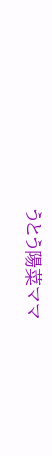うとう陽菜ママ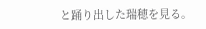と踊り出した瑞穂を見る。